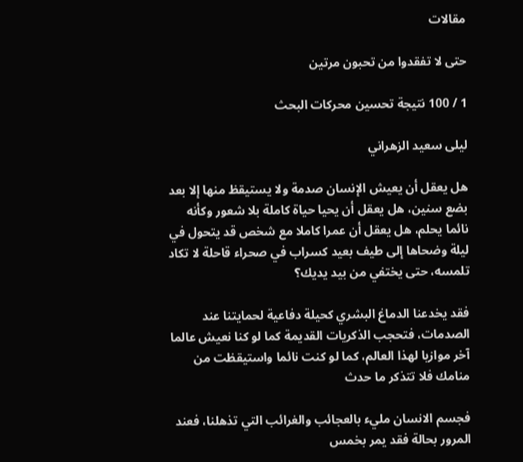مقالات

حتى لا تفقدوا من تحبون مرتين

1 / 100 نتيجة تحسين محركات البحث

ليلى سعيد الزهراني

هل يعقل أن يعيش الإنسان صدمة ولا يستيقظ منها إلا بعد بضع سنين، هل يعقل أن يحيا حياة كاملة بلا شعور وكأنه نائما يحلم، هل يعقل أن عمرا كاملا مع شخص قد يتحول في ليلة وضحاها إلى طيف بعيد كسراب في صحراء قاحلة لا تكاد تلمسه، حتى يختفي من بيد يديك؟

فقد يخدعنا الدماغ البشري كحيلة دفاعية لحمايتنا عند الصدمات، فتحجب الذكريات القديمة كما لو كنا نعيش عالما آخر موازيا لهذا العالم، كما لو كنت نائما واستيقظت من منامك فلا تتذكر ما حدث

فجسم الانسان مليء بالعجائب والغرائب التي تذهلنا، فعند المرور بحالة فقد يمر بخمس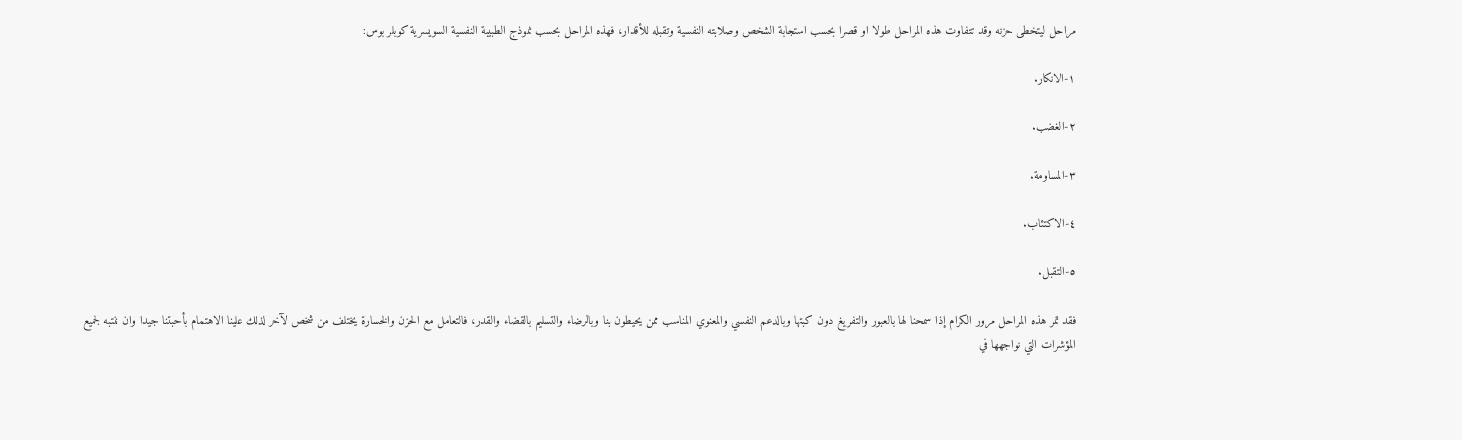مراحل ليتخطى حزنه وقد تتفاوت هذه المراحل طولا او قصرا بحسب استجابة الشخص وصلابته النفسية وتقبله للأقدار، فهذه المراحل بحسب نموذج الطبيبة النفسية السويسرية كوبلر بوس:

١-الانكار.

٢-الغضب.

٣-المساومة.

٤-الاكتئاب.

٥-التقبل.

فقد تمر هذه المراحل مرور الكرام إذا سمحنا لها بالعبور والتفريغ دون كبتها وبالدعم النفسي والمعنوي المناسب ممن يحيطون بنا وبالرضاء والتسليم بالقضاء والقدر، فالتعامل مع الحزن والخسارة يختلف من شخص لآخر لذلك علينا الاهتمام بأحبتنا جيدا وان ننتبه لجميع المؤشرات التي نواجهها في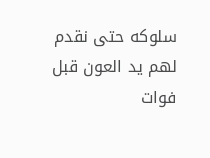سلوكه حتى نقدم لهم يد العون قبل فوات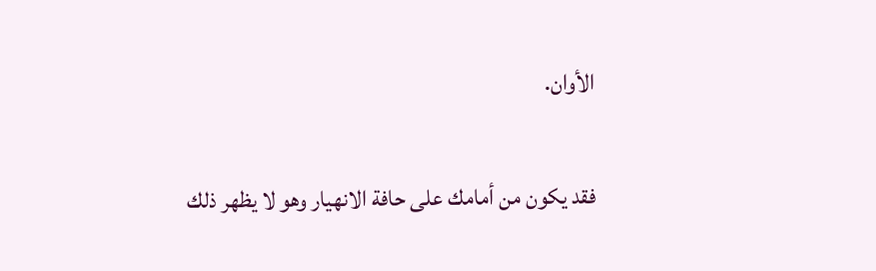الأوان.

فقد يكون من أمامك على حافة الانهيار وهو لا يظهر ذلك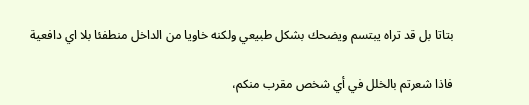بتاتا بل قد تراه يبتسم ويضحك بشكل طبيعي ولكنه خاويا من الداخل منطفئا بلا اي دافعية

فاذا شعرتم بالخلل في أي شخص مقرب منكم،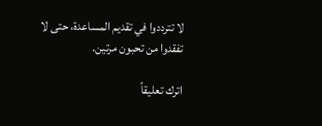لا تترددوا في تقديم المساعدة، حتى لا تفقدوا من تحبون مرتين.

اترك تعليقاً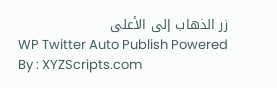زر الذهاب إلى الأعلى
WP Twitter Auto Publish Powered By : XYZScripts.com